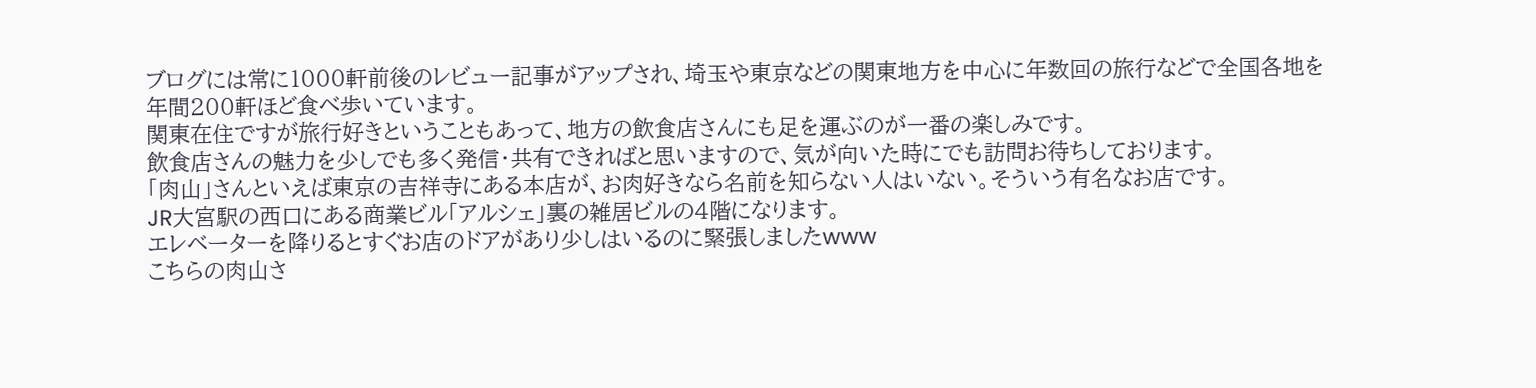ブログには常に1000軒前後のレビュー記事がアップされ、埼玉や東京などの関東地方を中心に年数回の旅行などで全国各地を年間200軒ほど食べ歩いています。
関東在住ですが旅行好きということもあって、地方の飲食店さんにも足を運ぶのが一番の楽しみです。
飲食店さんの魅力を少しでも多く発信・共有できればと思いますので、気が向いた時にでも訪問お待ちしております。
「肉山」さんといえば東京の吉祥寺にある本店が、お肉好きなら名前を知らない人はいない。そういう有名なお店です。
JR大宮駅の西口にある商業ビル「アルシェ」裏の雑居ビルの4階になります。
エレベーターを降りるとすぐお店のドアがあり少しはいるのに緊張しましたwww
こちらの肉山さ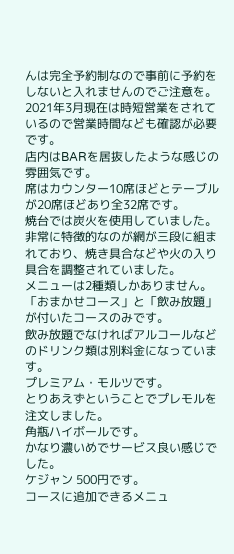んは完全予約制なので事前に予約をしないと入れませんのでご注意を。
2021年3月現在は時短営業をされているので営業時間なども確認が必要です。
店内はBARを居抜したような感じの雰囲気です。
席はカウンター10席ほどとテーブルが20席ほどあり全32席です。
焼台では炭火を使用していました。
非常に特徴的なのが網が三段に組まれており、焼き具合などや火の入り具合を調整されていました。
メニューは2種類しかありません。
「おまかせコース」と「飲み放題」が付いたコースのみです。
飲み放題でなければアルコールなどのドリンク類は別料金になっています。
プレミアム・モルツです。
とりあえずということでプレモルを注文しました。
角瓶ハイボールです。
かなり濃いめでサービス良い感じでした。
ケジャン 500円です。
コースに追加できるメニュ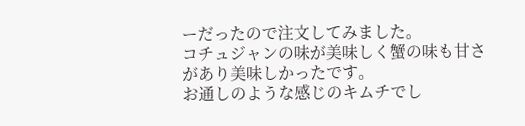ーだったので注文してみました。
コチュジャンの味が美味しく蟹の味も甘さがあり美味しかったです。
お通しのような感じのキムチでし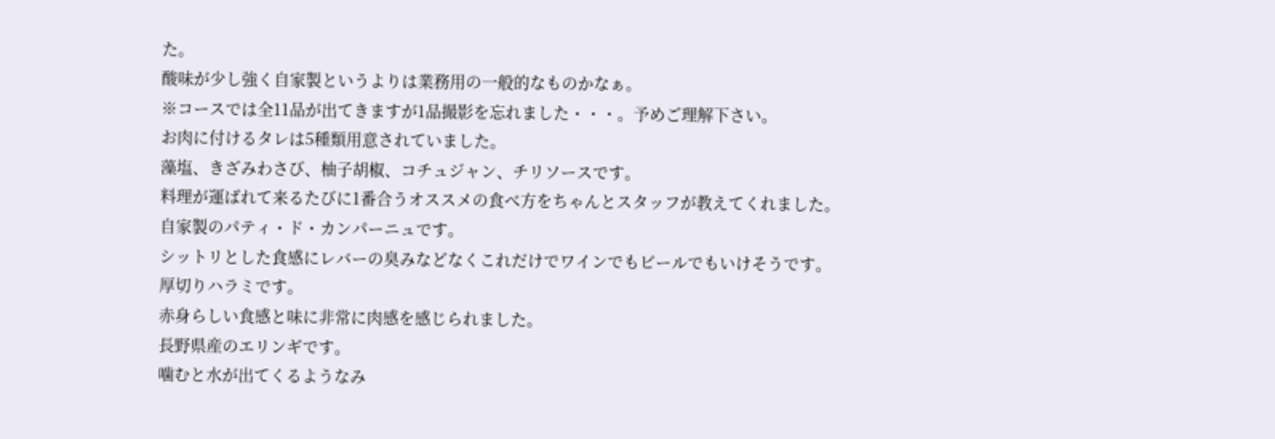た。
酸味が少し強く自家製というよりは業務用の一般的なものかなぁ。
※コースでは全11品が出てきますが1品撮影を忘れました・・・。予めご理解下さい。
お肉に付けるタレは5種類用意されていました。
藻塩、きざみわさび、柚子胡椒、コチュジャン、チリソースです。
料理が運ばれて来るたびに1番合うオススメの食べ方をちゃんとスタッフが教えてくれました。
自家製のパティ・ド・カンパーニュです。
シットリとした食感にレバーの臭みなどなくこれだけでワインでもビールでもいけそうです。
厚切りハラミです。
赤身らしい食感と味に非常に肉感を感じられました。
長野県産のエリンギです。
噛むと水が出てくるようなみ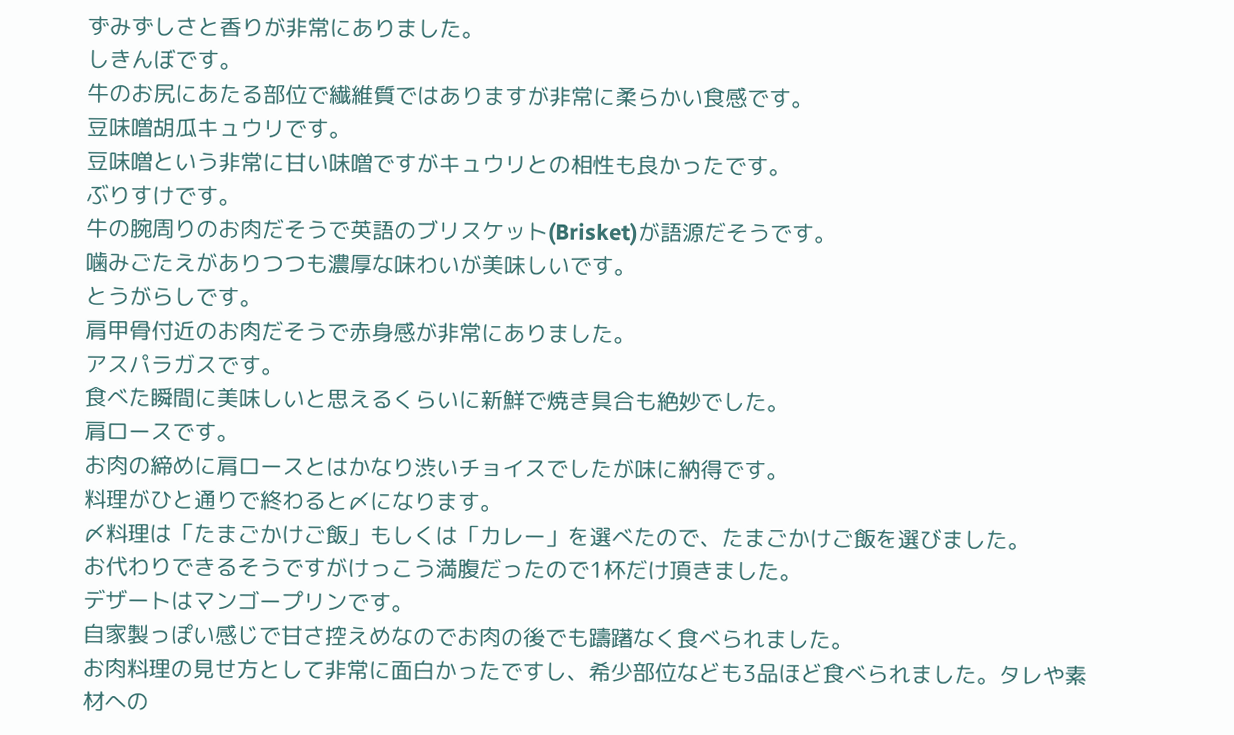ずみずしさと香りが非常にありました。
しきんぼです。
牛のお尻にあたる部位で繊維質ではありますが非常に柔らかい食感です。
豆味噌胡瓜キュウリです。
豆味噌という非常に甘い味噌ですがキュウリとの相性も良かったです。
ぶりすけです。
牛の腕周りのお肉だそうで英語のブリスケット(Brisket)が語源だそうです。
噛みごたえがありつつも濃厚な味わいが美味しいです。
とうがらしです。
肩甲骨付近のお肉だそうで赤身感が非常にありました。
アスパラガスです。
食べた瞬間に美味しいと思えるくらいに新鮮で焼き具合も絶妙でした。
肩ロースです。
お肉の締めに肩ロースとはかなり渋いチョイスでしたが味に納得です。
料理がひと通りで終わると〆になります。
〆料理は「たまごかけご飯」もしくは「カレー」を選べたので、たまごかけご飯を選びました。
お代わりできるそうですがけっこう満腹だったので1杯だけ頂きました。
デザートはマンゴープリンです。
自家製っぽい感じで甘さ控えめなのでお肉の後でも躊躇なく食べられました。
お肉料理の見せ方として非常に面白かったですし、希少部位なども3品ほど食べられました。タレや素材への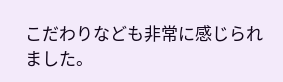こだわりなども非常に感じられました。